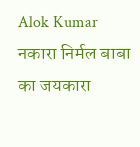Alok Kumar
नकारा निर्मल बाबा का जयकारा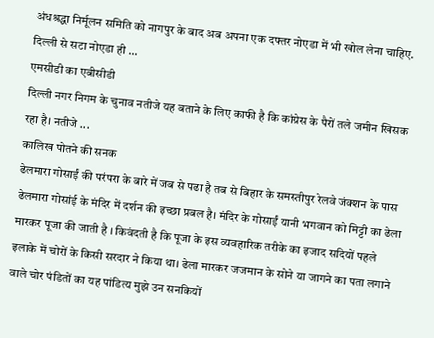अंधश्रद्धा निर्मूलन समिति को नागपुर के बाद अब अपना एक दफ्तर नोएडा में भी खोल लेना चाहिए. दिल्ली से सटा नोएडा ही ...
एमसीडी का एबीसीडी
दिल्ली नगर निगम के चुनाव नतीजे यह बताने के लिए काफी है कि कांग्रेस के पैरों तले जमीन खिसक रहा है। नतीजे ...
कालिख पोतने की सनक
ढेलमारा गोसाईं की परंपरा के बारे में जब से पढा है तब से बिहार के समस्तीपुर रेलवे जंक्शन के पास ढेलमारा गोसांई के मंदिर में दर्शन की इच्छा प्रबल है। मंदिर के गोसाईं यानी भगवान को मिट्टी का ढेला मारकर पूजा की जाती है । किवंदती है कि पूजा के इस व्यवहारिक तरीके का इजाद सदियों पहले इलाके में चोरों के किसी सरदार ने किया था। ढेला मारकर जजमान के सोने या जागने का पता लगाने वाले चोर पंडितों का यह पांडित्य मुझे उन सनकियों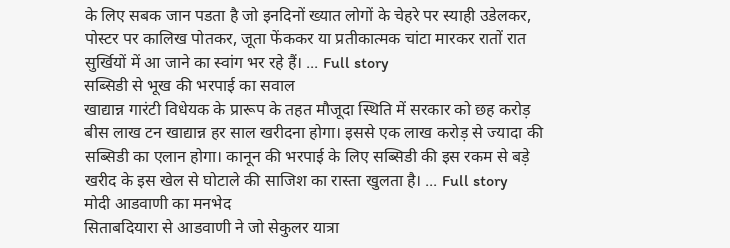के लिए सबक जान पडता है जो इनदिनों ख्यात लोगों के चेहरे पर स्याही उडेलकर, पोस्टर पर कालिख पोतकर, जूता फेंककर या प्रतीकात्मक चांटा मारकर रातों रात सुर्खियों में आ जाने का स्वांग भर रहे हैं। ... Full story
सब्सिडी से भूख की भरपाई का सवाल
खाद्यान्न गारंटी विधेयक के प्रारूप के तहत मौजूदा स्थिति में सरकार को छह करोड़ बीस लाख टन खाद्यान्न हर साल खरीदना होगा। इससे एक लाख करोड़ से ज्यादा की सब्सिडी का एलान होगा। कानून की भरपाई के लिए सब्सिडी की इस रकम से बड़े खरीद के इस खेल से घोटाले की साजिश का रास्ता खुलता है। ... Full story
मोदी आडवाणी का मनभेद
सिताबदियारा से आडवाणी ने जो सेकुलर यात्रा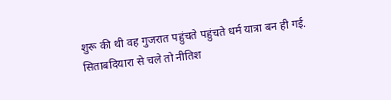शुरू की थी वह गुजरात पहुंचते पहुंचते धर्म यात्रा बन ही गई. सिताबदियारा से चले तो नीतिश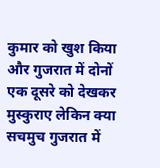कुमार को खुश किया और गुजरात में दोनों एक दूसरे को देखकर मुस्कुराए लेकिन क्या सचमुच गुजरात में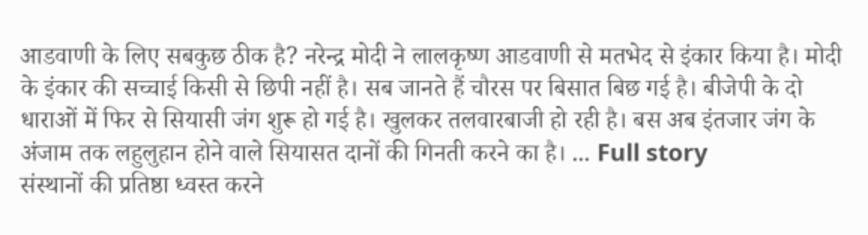आडवाणी के लिए सबकुछ ठीक है? नरेन्द्र मोदी ने लालकृष्ण आडवाणी से मतभेद से इंकार किया है। मोदी के इंकार की सच्चाई किसी से छिपी नहीं है। सब जानते हैं चौरस पर बिसात बिछ गई है। बीजेपी के दो धाराओं में फिर से सियासी जंग शुरू हो गई है। खुलकर तलवारबाजी हो रही है। बस अब इंतजार जंग के अंजाम तक लहुलुहान होने वाले सियासत दानों की गिनती करने का है। ... Full story
संस्थानों की प्रतिष्ठा ध्वस्त करने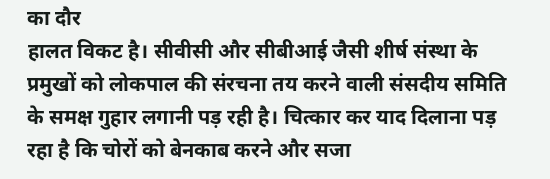का दौर
हालत विकट है। सीवीसी और सीबीआई जैसी शीर्ष संस्था के प्रमुखों को लोकपाल की संरचना तय करने वाली संसदीय समिति के समक्ष गुहार लगानी पड़ रही है। चित्कार कर याद दिलाना पड़ रहा है कि चोरों को बेनकाब करने और सजा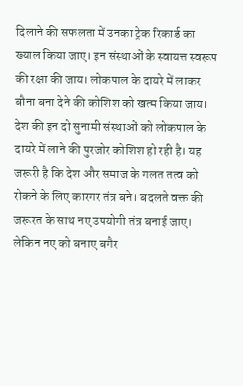दिलाने की सफलता में उनका ट्रेक रिकार्ड का ख्याल किया जाए। इन संस्थाओं के स्वायत्त स्वरूप की रक्षा की जाय। लोकपाल के दायरे में लाकर बौना बना देने की कोशिश को खत्म किया जाय। देश की इन दो सुनामी संस्थाओं को लोकपाल के दायरे में लाने की पुरजोर कोशिश हो रही है। यह जरूरी है कि देश और समाज के गलत तत्व को रोकने के लिए कारगर तंत्र बने। बदलते वक्त की जरूरत के साथ नए उपयोगी तंत्र बनाई जाए। लेकिन नए को बनाए बगैर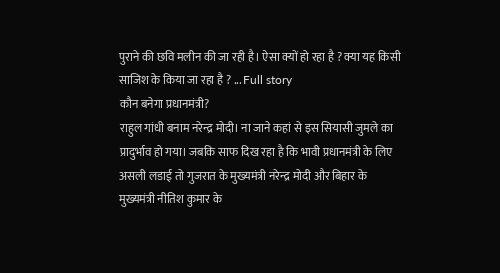पुराने की छवि मलीन की जा रही है। ऐसा क्यों हो रहा है ? क्या यह किसी साजिश के किया जा रहा है ? ... Full story
कौन बनेगा प्रधानमंत्री?
राहुल गांधी बनाम नरेन्द्र मोदी। ना जाने कहां से इस सियासी जुमले का प्रादुर्भाव हो गया। जबकि साफ दिख रहा है कि भावी प्रधानमंत्री के लिए असली लडाई तो गुजरात के मुख्यमंत्री नरेन्द्र मोदी और बिहार के मुख्यमंत्री नीतिश कुमार के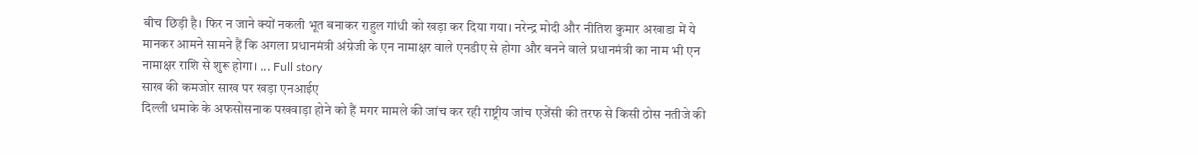बीच छिड़ी है। फिर न जाने क्यों नकली भूत बनाकर राहुल गांधी को खड़ा कर दिया गया। नरेन्द्र मोदी और नीतिश कुमार अखाडा में ये मानकर आमने सामने हैं कि अगला प्रधानमंत्री अंग्रेजी के एन नामाक्षर वाले एनडीए से होगा और बनने वाले प्रधानमंत्री का नाम भी एन नामाक्षर राशि से शुरू होगा। ... Full story
साख की कमजोर साख पर खड़ा एनआईए
दिल्ली धमाके के अफसोसनाक पखवाड़ा होने को हैं मगर मामले की जांच कर रही राष्ट्रीय जांच एजेंसी की तरफ से किसी ठोस नतीजे की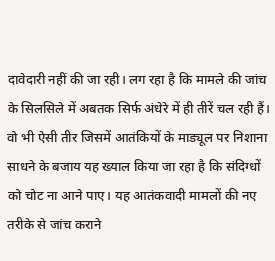दावेदारी नहीं की जा रही। लग रहा है कि मामले की जांच के सिलसिले में अबतक सिर्फ अंधेरे में ही तीरें चल रही हैं। वो भी ऐसी तीर जिसमें आतंकियों के माड्यूल पर निशाना साधने के बजाय यह ख्याल किया जा रहा है कि संदिग्धों को चोट ना आने पाए। यह आतंकवादी मामलों की नए तरीके से जांच कराने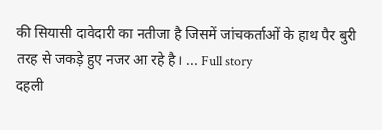की सियासी दावेदारी का नतीजा है जिसमें जांचकर्ताओं के हाथ पैर बुरी तरह से जकड़े हुए नजर आ रहे है। ... Full story
दहली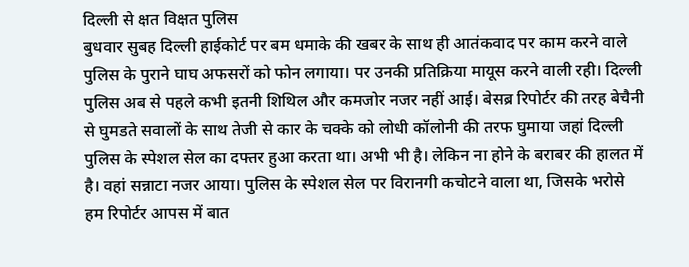दिल्ली से क्षत विक्षत पुलिस
बुधवार सुबह दिल्ली हाईकोर्ट पर बम धमाके की खबर के साथ ही आतंकवाद पर काम करने वाले पुलिस के पुराने घाघ अफसरों को फोन लगाया। पर उनकी प्रतिक्रिया मायूस करने वाली रही। दिल्ली पुलिस अब से पहले कभी इतनी शिथिल और कमजोर नजर नहीं आई। बेसब्र रिपोर्टर की तरह बेचैनी से घुमडते सवालों के साथ तेजी से कार के चक्के को लोधी कॉलोनी की तरफ घुमाया जहां दिल्ली पुलिस के स्पेशल सेल का दफ्तर हुआ करता था। अभी भी है। लेकिन ना होने के बराबर की हालत में है। वहां सन्नाटा नजर आया। पुलिस के स्पेशल सेल पर विरानगी कचोटने वाला था, जिसके भरोसे हम रिपोर्टर आपस में बात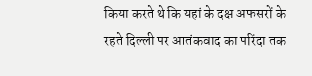किया करते थे कि यहां के दक्ष अफसरों के रहते दिल्ली पर आतंकवाद का परिंदा तक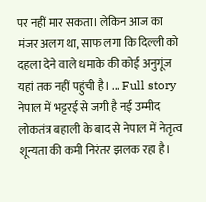पर नहीं मार सकता। लेकिन आज का मंजर अलग था, साफ लगा कि दिल्ली को दहला देने वाले धमाके की कोई अनुगूंज यहां तक नहीं पहुंची है। ... Full story
नेपाल में भट्टरई से जगी है नई उम्मीद
लोकतंत्र बहाली के बाद से नेपाल में नेतृत्व शून्यता की कमी निरंतर झलक रहा है।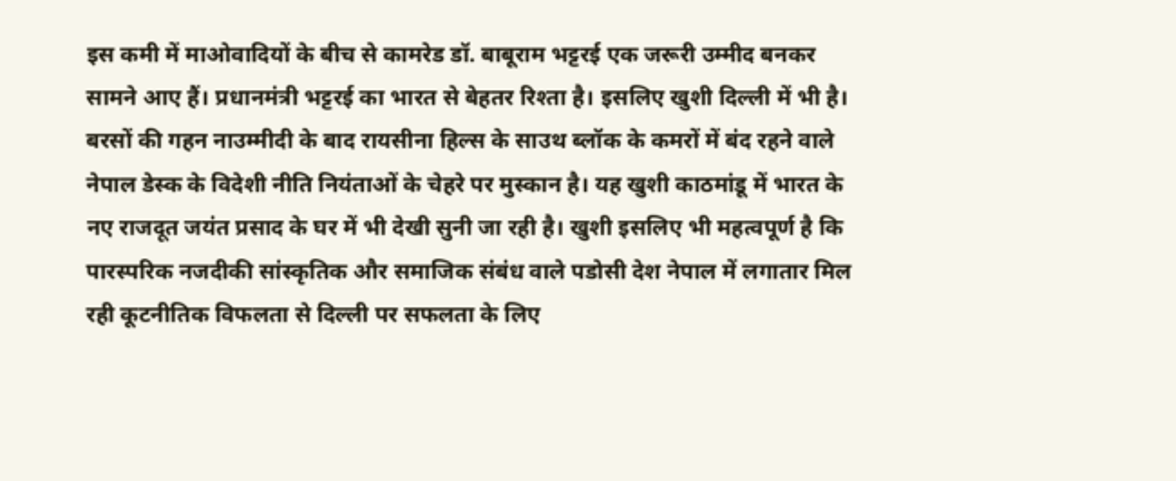इस कमी में माओवादियों के बीच से कामरेड डॉ. बाबूराम भट्टरई एक जरूरी उम्मीद बनकर सामने आए हैं। प्रधानमंत्री भट्टरई का भारत से बेहतर रिश्ता है। इसलिए खुशी दिल्ली में भी है। बरसों की गहन नाउम्मीदी के बाद रायसीना हिल्स के साउथ ब्लॉक के कमरों में बंद रहने वाले नेपाल डेस्क के विदेशी नीति नियंताओं के चेहरे पर मुस्कान है। यह खुशी काठमांडू में भारत के नए राजदूत जयंत प्रसाद के घर में भी देखी सुनी जा रही है। खुशी इसलिए भी महत्वपूर्ण है कि पारस्परिक नजदीकी सांस्कृतिक और समाजिक संबंध वाले पडोसी देश नेपाल में लगातार मिल रही कूटनीतिक विफलता से दिल्ली पर सफलता के लिए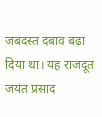जबदस्त दबाव बढा दिया था। यह राजदूत जयंत प्रसाद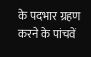के पदभार ग्रहण करने के पांचवें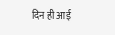दिन ही आई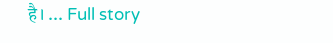है। ... Full story